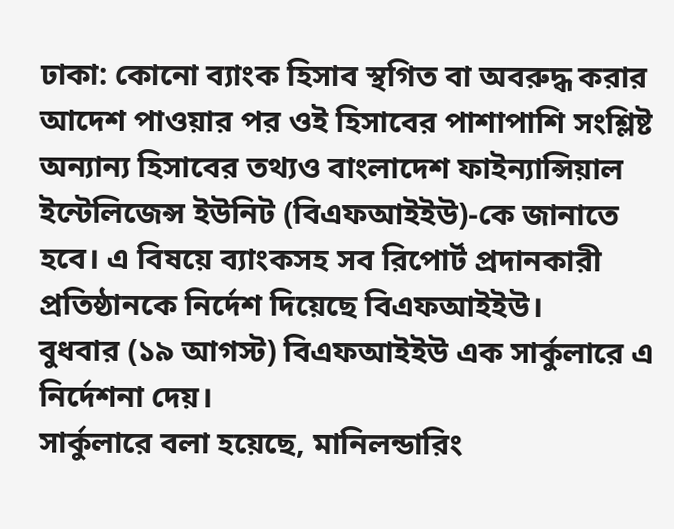ঢাকা: কোনো ব্যাংক হিসাব স্থগিত বা অবরুদ্ধ করার আদেশ পাওয়ার পর ওই হিসাবের পাশাপাশি সংশ্লিষ্ট অন্যান্য হিসাবের তথ্যও বাংলাদেশ ফাইন্যান্সিয়াল ইন্টেলিজেন্স ইউনিট (বিএফআইইউ)-কে জানাতে হবে। এ বিষয়ে ব্যাংকসহ সব রিপোর্ট প্রদানকারী প্রতিষ্ঠানকে নির্দেশ দিয়েছে বিএফআইইউ।
বুধবার (১৯ আগস্ট) বিএফআইইউ এক সার্কুলারে এ নির্দেশনা দেয়।
সার্কুলারে বলা হয়েছে, মানিলন্ডারিং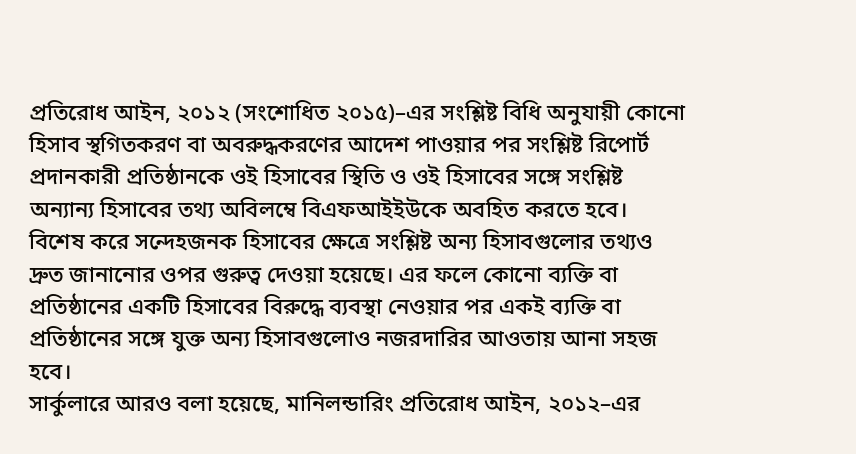প্রতিরোধ আইন, ২০১২ (সংশোধিত ২০১৫)–এর সংশ্লিষ্ট বিধি অনুযায়ী কোনো হিসাব স্থগিতকরণ বা অবরুদ্ধকরণের আদেশ পাওয়ার পর সংশ্লিষ্ট রিপোর্ট প্রদানকারী প্রতিষ্ঠানকে ওই হিসাবের স্থিতি ও ওই হিসাবের সঙ্গে সংশ্লিষ্ট অন্যান্য হিসাবের তথ্য অবিলম্বে বিএফআইইউকে অবহিত করতে হবে।
বিশেষ করে সন্দেহজনক হিসাবের ক্ষেত্রে সংশ্লিষ্ট অন্য হিসাবগুলোর তথ্যও দ্রুত জানানোর ওপর গুরুত্ব দেওয়া হয়েছে। এর ফলে কোনো ব্যক্তি বা প্রতিষ্ঠানের একটি হিসাবের বিরুদ্ধে ব্যবস্থা নেওয়ার পর একই ব্যক্তি বা প্রতিষ্ঠানের সঙ্গে যুক্ত অন্য হিসাবগুলোও নজরদারির আওতায় আনা সহজ হবে।
সার্কুলারে আরও বলা হয়েছে, মানিলন্ডারিং প্রতিরোধ আইন, ২০১২–এর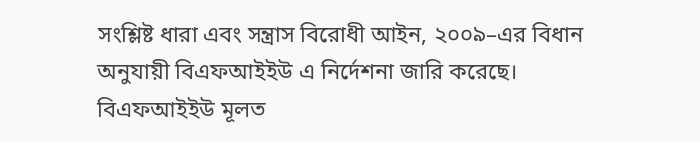সংশ্লিষ্ট ধারা এবং সন্ত্রাস বিরোধী আইন, ২০০৯–এর বিধান অনুযায়ী বিএফআইইউ এ নির্দেশনা জারি করেছে।
বিএফআইইউ মূলত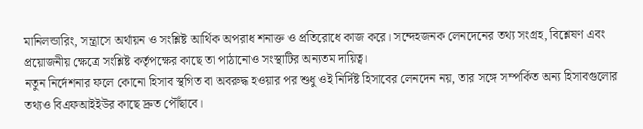মানিলন্ডারিং, সন্ত্রাসে অর্থায়ন ও সংশ্লিষ্ট আর্থিক অপরাধ শনাক্ত ও প্রতিরোধে কাজ করে। সন্দেহজনক লেনদেনের তথ্য সংগ্রহ, বিশ্লেষণ এবং প্রয়োজনীয় ক্ষেত্রে সংশ্লিষ্ট কর্তৃপক্ষের কাছে তা পাঠানোও সংস্থাটির অন্যতম দায়িত্ব।
নতুন নির্দেশনার ফলে কোনো হিসাব স্থগিত বা অবরুদ্ধ হওয়ার পর শুধু ওই নির্দিষ্ট হিসাবের লেনদেন নয়, তার সঙ্গে সম্পর্কিত অন্য হিসাবগুলোর তথ্যও বিএফআইইউর কাছে দ্রুত পৌঁছাবে।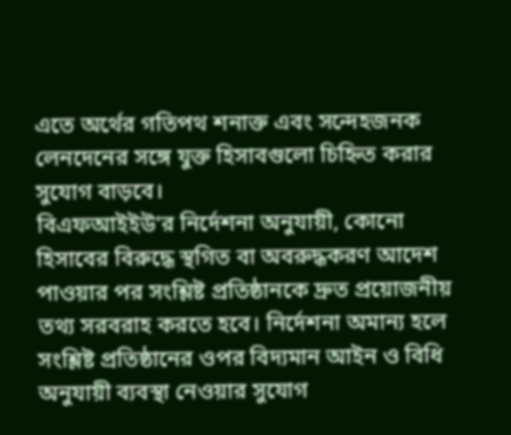এতে অর্থের গতিপথ শনাক্ত এবং সন্দেহজনক লেনদেনের সঙ্গে যুক্ত হিসাবগুলো চিহ্নিত করার সুযোগ বাড়বে।
বিএফআইইউ’র নির্দেশনা অনুযায়ী, কোনো হিসাবের বিরুদ্ধে স্থগিত বা অবরুদ্ধকরণ আদেশ পাওয়ার পর সংশ্লিষ্ট প্রতিষ্ঠানকে দ্রুত প্রয়োজনীয় তথ্য সরবরাহ করতে হবে। নির্দেশনা অমান্য হলে সংশ্লিষ্ট প্রতিষ্ঠানের ওপর বিদ্যমান আইন ও বিধি অনুযায়ী ব্যবস্থা নেওয়ার সুযোগ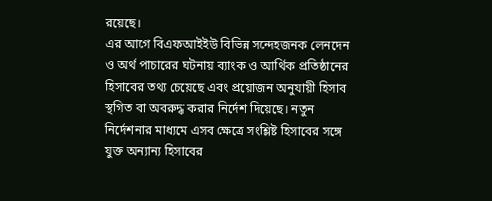রয়েছে।
এর আগে বিএফআইইউ বিভিন্ন সন্দেহজনক লেনদেন ও অর্থ পাচারের ঘটনায় ব্যাংক ও আর্থিক প্রতিষ্ঠানের হিসাবের তথ্য চেয়েছে এবং প্রয়োজন অনুযায়ী হিসাব স্থগিত বা অবরুদ্ধ করার নির্দেশ দিয়েছে। নতুন নির্দেশনার মাধ্যমে এসব ক্ষেত্রে সংশ্লিষ্ট হিসাবের সঙ্গে যুক্ত অন্যান্য হিসাবের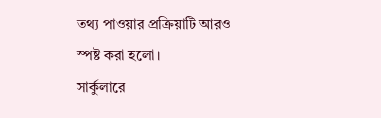তথ্য পাওয়ার প্রক্রিয়াটি আরও স্পষ্ট করা হলো।
সার্কুলারে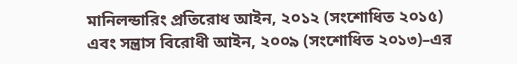মানিলন্ডারিং প্রতিরোধ আইন, ২০১২ (সংশোধিত ২০১৫) এবং সন্ত্রাস বিরোধী আইন, ২০০৯ (সংশোধিত ২০১৩)–এর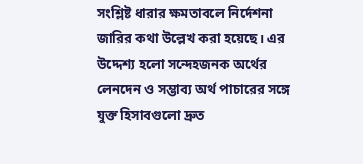সংশ্লিষ্ট ধারার ক্ষমতাবলে নির্দেশনা জারির কথা উল্লেখ করা হয়েছে। এর উদ্দেশ্য হলো সন্দেহজনক অর্থের লেনদেন ও সম্ভাব্য অর্থ পাচারের সঙ্গে যুক্ত হিসাবগুলো দ্রুত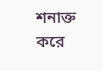শনাক্ত করে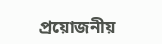প্রয়োজনীয়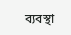ব্যবস্থা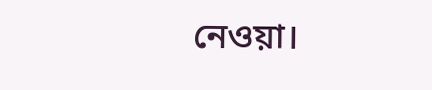নেওয়া।